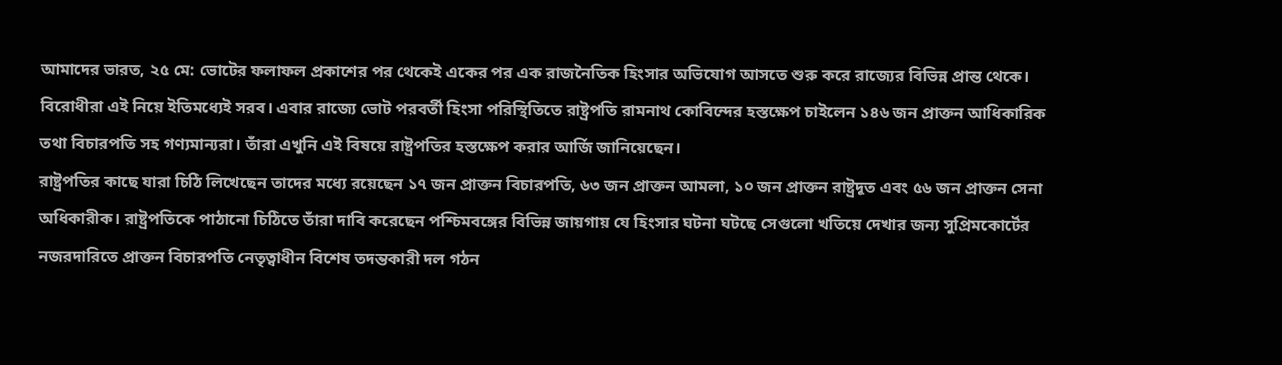আমাদের ভারত, ২৫ মে: ভোটের ফলাফল প্রকাশের পর থেকেই একের পর এক রাজনৈতিক হিংসার অভিযোগ আসতে শুরু করে রাজ্যের বিভিন্ন প্রান্ত থেকে। বিরোধীরা এই নিয়ে ইতিমধ্যেই সরব। এবার রাজ্যে ভোট পরবর্তী হিংসা পরিস্থিতিতে রাষ্ট্রপতি রামনাথ কোবিন্দের হস্তক্ষেপ চাইলেন ১৪৬ জন প্রাক্তন আধিকারিক তথা বিচারপতি সহ গণ্যমান্যরা। তাঁরা এখুনি এই বিষয়ে রাষ্ট্রপতির হস্তক্ষেপ করার আর্জি জানিয়েছেন।
রাষ্ট্রপতির কাছে যারা চিঠি লিখেছেন তাদের মধ্যে রয়েছেন ১৭ জন প্রাক্তন বিচারপতি, ৬৩ জন প্রাক্তন আমলা, ১০ জন প্রাক্তন রাষ্ট্রদূত এবং ৫৬ জন প্রাক্তন সেনা অধিকারীক। রাষ্ট্রপতিকে পাঠানো চিঠিতে তাঁরা দাবি করেছেন পশ্চিমবঙ্গের বিভিন্ন জায়গায় যে হিংসার ঘটনা ঘটছে সেগুলো খতিয়ে দেখার জন্য সুপ্রিমকোর্টের নজরদারিতে প্রাক্তন বিচারপতি নেতৃত্বাধীন বিশেষ তদন্তকারী দল গঠন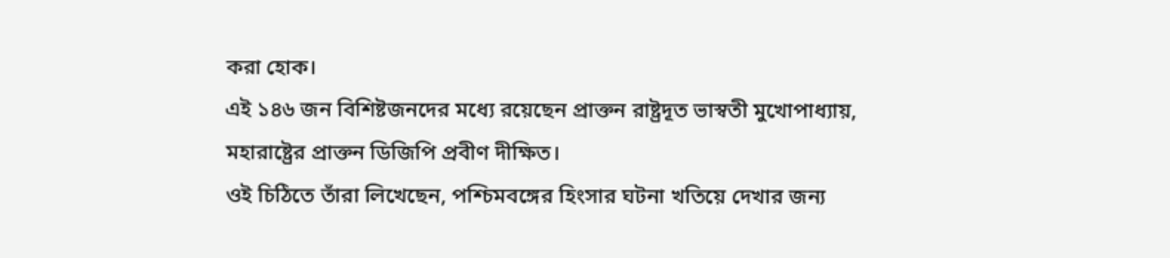করা হোক।
এই ১৪৬ জন বিশিষ্টজনদের মধ্যে রয়েছেন প্রাক্তন রাষ্ট্রদূত ভাস্বতী মুখোপাধ্যায়, মহারাষ্ট্রের প্রাক্তন ডিজিপি প্রবীণ দীক্ষিত।
ওই চিঠিতে তাঁরা লিখেছেন, পশ্চিমবঙ্গের হিংসার ঘটনা খতিয়ে দেখার জন্য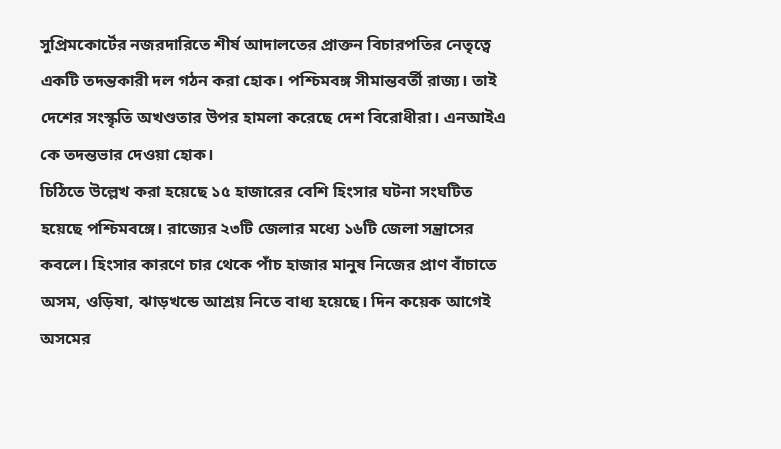সুপ্রিমকোর্টের নজরদারিতে শীর্ষ আদালতের প্রাক্তন বিচারপতির নেতৃত্বে একটি তদন্তকারী দল গঠন করা হোক। পশ্চিমবঙ্গ সীমান্তবর্তী রাজ্য। তাই দেশের সংস্কৃতি অখণ্ডতার উপর হামলা করেছে দেশ বিরোধীরা। এনআইএ কে তদন্তভার দেওয়া হোক।
চিঠিতে উল্লেখ করা হয়েছে ১৫ হাজারের বেশি হিংসার ঘটনা সংঘটিত হয়েছে পশ্চিমবঙ্গে। রাজ্যের ২৩টি জেলার মধ্যে ১৬টি জেলা সন্ত্রাসের কবলে। হিংসার কারণে চার থেকে পাঁচ হাজার মানুষ নিজের প্রাণ বাঁচাতে অসম, ওড়িষা, ঝাড়খন্ডে আশ্রয় নিতে বাধ্য হয়েছে। দিন কয়েক আগেই অসমের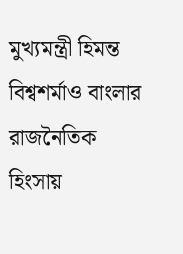মুখ্যমন্ত্রী হিমন্ত বিশ্বশর্মাও বাংলার রাজনৈতিক হিংসায়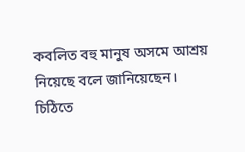কবলিত বহু মানুষ অসমে আশ্রয় নিয়েছে বলে জানিয়েছেন। চিঠিতে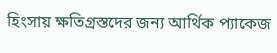হিংসায় ক্ষতিগ্রস্তদের জন্য আর্থিক প্যাকেজ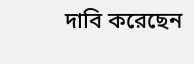দাবি করেছেন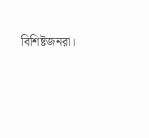বিশিষ্টজনরা।